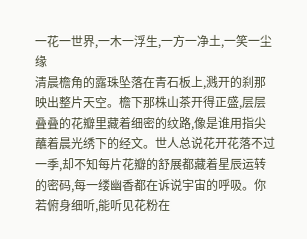一花一世界,一木一浮生,一方一净土,一笑一尘缘
清晨檐角的露珠坠落在青石板上,溅开的刹那映出整片天空。檐下那株山茶开得正盛,层层叠叠的花瓣里藏着细密的纹路,像是谁用指尖蘸着晨光绣下的经文。世人总说花开花落不过一季,却不知每片花瓣的舒展都藏着星辰运转的密码,每一缕幽香都在诉说宇宙的呼吸。你若俯身细听,能听见花粉在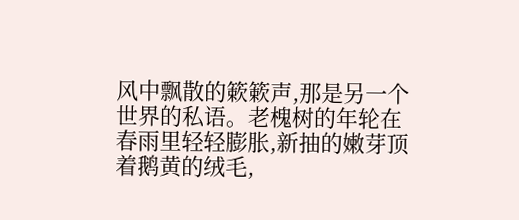风中飘散的簌簌声,那是另一个世界的私语。老槐树的年轮在春雨里轻轻膨胀,新抽的嫩芽顶着鹅黄的绒毛,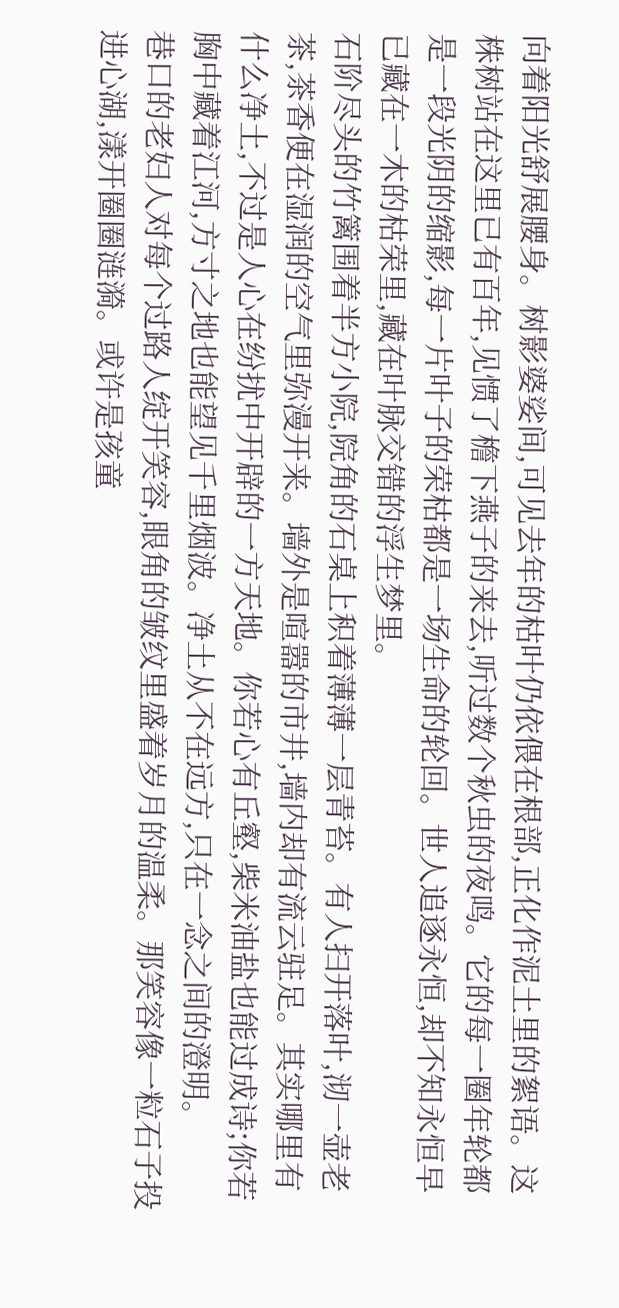向着阳光舒展腰身。树影婆娑间,可见去年的枯叶仍依偎在根部,正化作泥土里的絮语。这株树站在这里已有百年,见惯了檐下燕子的来去,听过数个秋虫的夜鸣。它的每一圈年轮都是一段光阴的缩影,每一片叶子的荣枯都是一场生命的轮回。世人追逐永恒,却不知永恒早已藏在一木的枯荣里,藏在叶脉交错的浮生梦里。
石阶尽头的竹篱围着半方小院,院角的石桌上积着薄薄一层青苔。有人扫开落叶,沏一壶老茶,茶香便在湿润的空气里弥漫开来。墙外是喧嚣的市井,墙内却有流云驻足。其实哪里有什么净土,不过是人心在纷扰中开辟的一方天地。你若心有丘壑,柴米油盐也能过成诗;你若胸中藏着江河,方寸之地也能望见千里烟波。净土从不在远方,只在一念之间的澄明。
巷口的老妇人对每个过路人绽开笑容,眼角的皱纹里盛着岁月的温柔。那笑容像一粒石子投进心湖,漾开圈圈涟漪。或许是孩童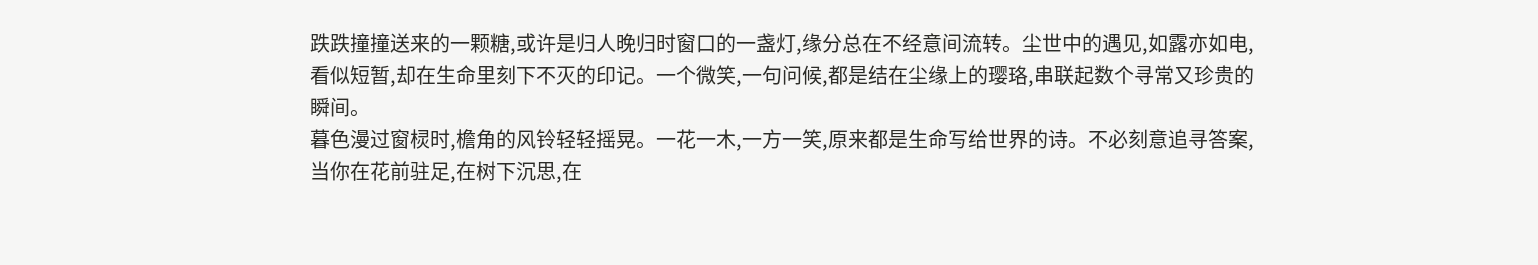跌跌撞撞送来的一颗糖,或许是归人晚归时窗口的一盏灯,缘分总在不经意间流转。尘世中的遇见,如露亦如电,看似短暂,却在生命里刻下不灭的印记。一个微笑,一句问候,都是结在尘缘上的璎珞,串联起数个寻常又珍贵的瞬间。
暮色漫过窗棂时,檐角的风铃轻轻摇晃。一花一木,一方一笑,原来都是生命写给世界的诗。不必刻意追寻答案,当你在花前驻足,在树下沉思,在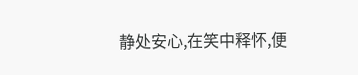静处安心,在笑中释怀,便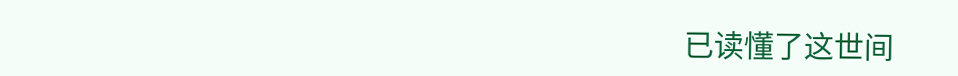已读懂了这世间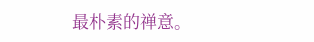最朴素的禅意。